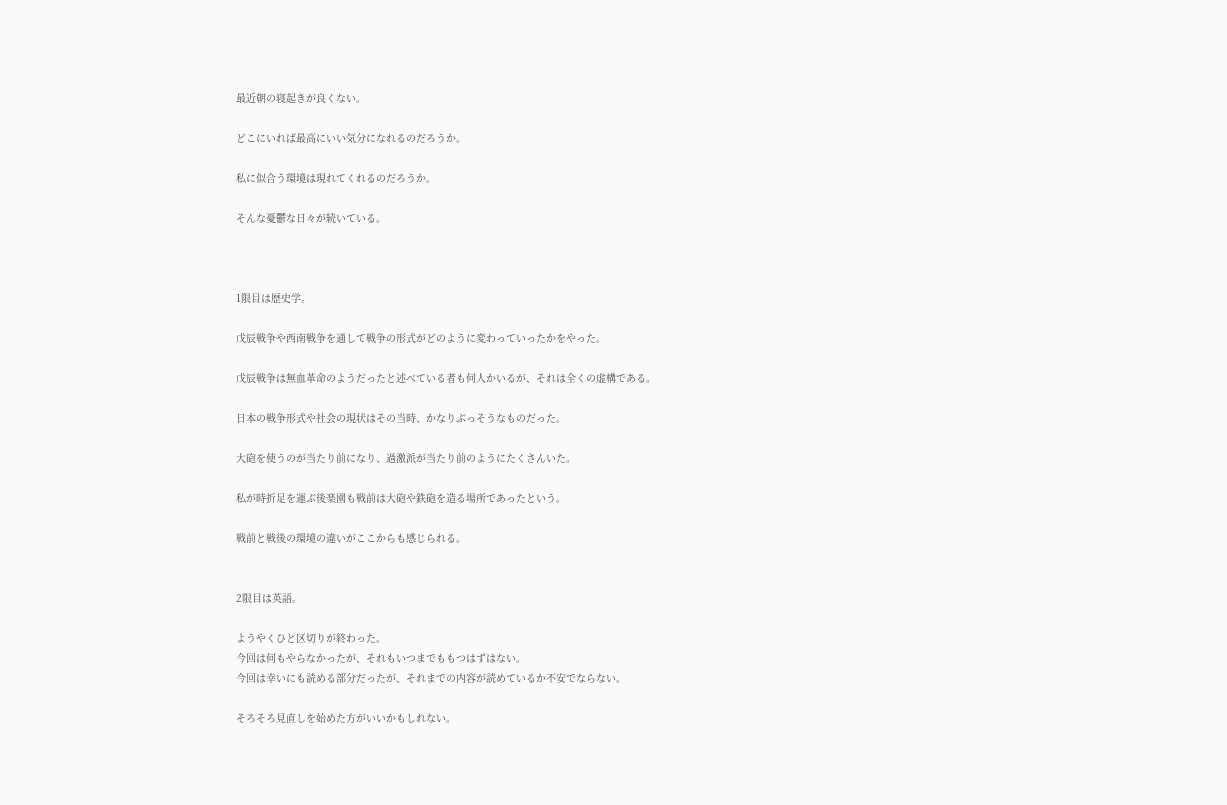最近朝の寝起きが良くない。

どこにいれば最高にいい気分になれるのだろうか。

私に似合う環境は現れてくれるのだろうか。

そんな憂鬱な日々が続いている。



1限目は歴史学。

戊辰戦争や西南戦争を通して戦争の形式がどのように変わっていったかをやった。

戊辰戦争は無血革命のようだったと述べている者も何人かいるが、それは全くの虚構である。

日本の戦争形式や社会の現状はその当時、かなりぶっそうなものだった。

大砲を使うのが当たり前になり、過激派が当たり前のようにたくさんいた。

私が時折足を運ぶ後楽園も戦前は大砲や鉄砲を造る場所であったという。

戦前と戦後の環境の違いがここからも感じられる。


2限目は英語。

ようやくひと区切りが終わった。
今回は何もやらなかったが、それもいつまでももつはずはない。
今回は幸いにも読める部分だったが、それまでの内容が読めているか不安でならない。

そろそろ見直しを始めた方がいいかもしれない。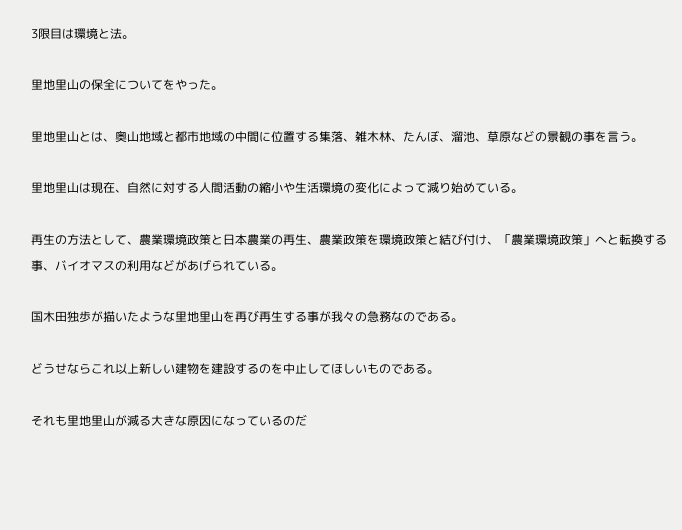3限目は環境と法。

里地里山の保全についてをやった。

里地里山とは、奥山地域と都市地域の中間に位置する集落、雑木林、たんぼ、溜池、草原などの景観の事を言う。

里地里山は現在、自然に対する人間活動の縮小や生活環境の変化によって減り始めている。

再生の方法として、農業環境政策と日本農業の再生、農業政策を環境政策と結び付け、「農業環境政策」へと転換する事、バイオマスの利用などがあげられている。

国木田独歩が描いたような里地里山を再び再生する事が我々の急務なのである。

どうせならこれ以上新しい建物を建設するのを中止してほしいものである。

それも里地里山が減る大きな原因になっているのだ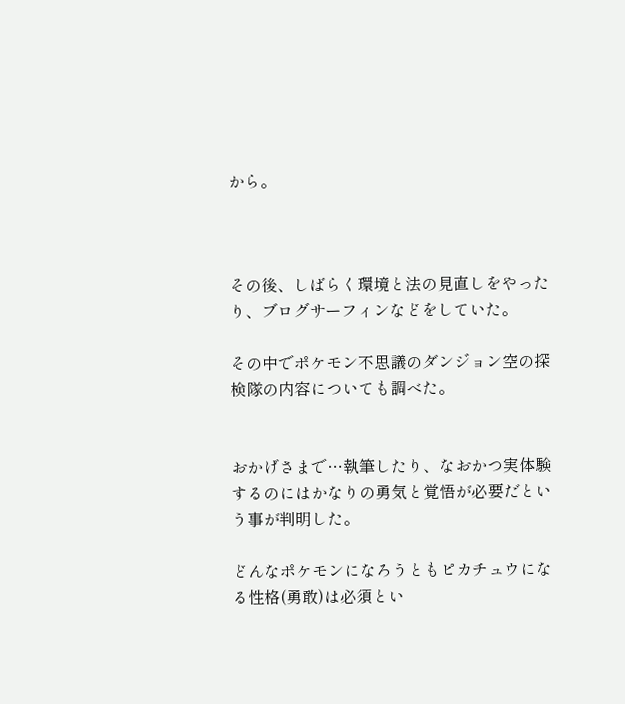から。



その後、しばらく環境と法の見直しをやったり、ブログサーフィンなどをしていた。

その中でポケモン不思議のダンジョン空の探検隊の内容についても調べた。


おかげさまで…執筆したり、なおかつ実体験するのにはかなりの勇気と覚悟が必要だという事が判明した。

どんなポケモンになろうともピカチュウになる性格(勇敢)は必須とい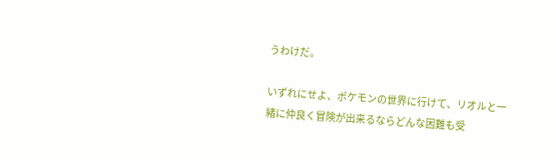うわけだ。

いずれにせよ、ポケモンの世界に行けて、リオルと一緒に仲良く冒険が出来るならどんな困難も受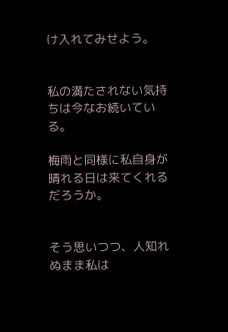け入れてみせよう。


私の満たされない気持ちは今なお続いている。

梅雨と同様に私自身が晴れる日は来てくれるだろうか。


そう思いつつ、人知れぬまま私は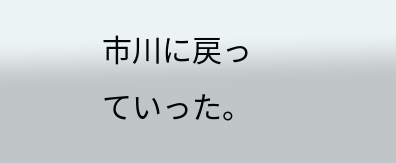市川に戻っていった。